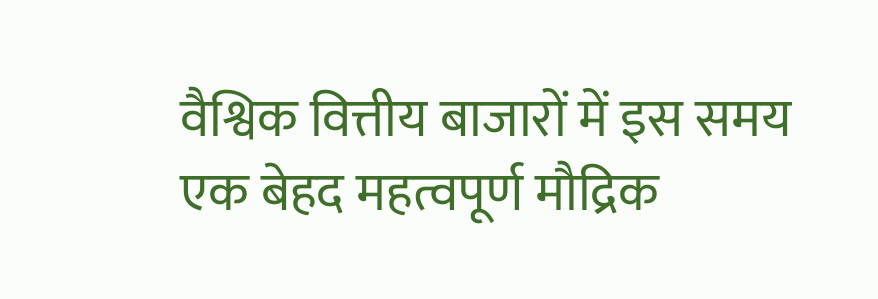वैश्विक वित्तीय बाजारों में इस समय एक बेहद महत्वपूर्ण मौद्रिक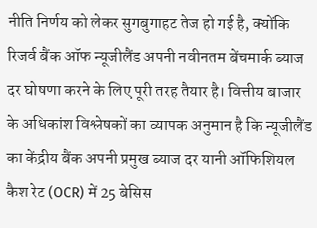नीति निर्णय को लेकर सुगबुगाहट तेज हो गई है, क्योंकि रिजर्व बैंक ऑफ न्यूजीलैंड अपनी नवीनतम बेंचमार्क ब्याज दर घोषणा करने के लिए पूरी तरह तैयार है। वित्तीय बाजार के अधिकांश विश्लेषकों का व्यापक अनुमान है कि न्यूजीलैंड का केंद्रीय बैंक अपनी प्रमुख ब्याज दर यानी ऑफिशियल कैश रेट (OCR) में 25 बेसिस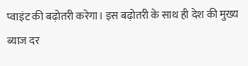प्वाइंट की बढ़ोतरी करेगा। इस बढ़ोतरी के साथ ही देश की मुख्य ब्याज दर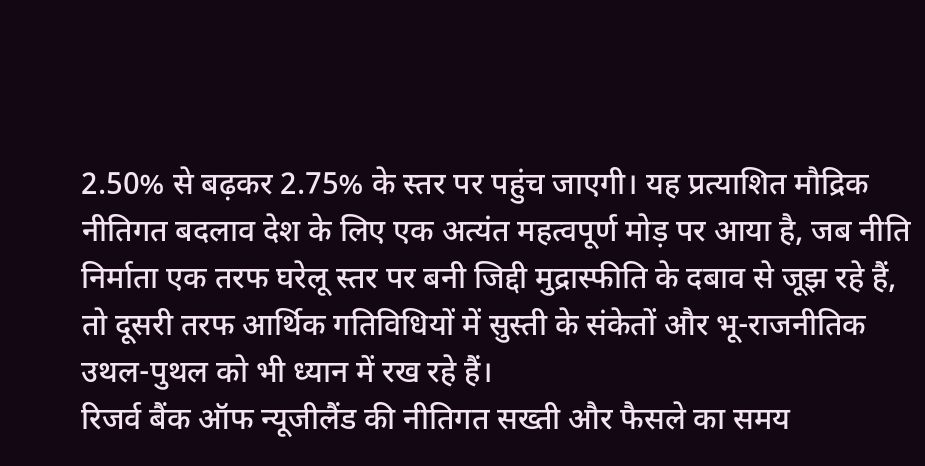2.50% से बढ़कर 2.75% के स्तर पर पहुंच जाएगी। यह प्रत्याशित मौद्रिक नीतिगत बदलाव देश के लिए एक अत्यंत महत्वपूर्ण मोड़ पर आया है, जब नीति निर्माता एक तरफ घरेलू स्तर पर बनी जिद्दी मुद्रास्फीति के दबाव से जूझ रहे हैं, तो दूसरी तरफ आर्थिक गतिविधियों में सुस्ती के संकेतों और भू-राजनीतिक उथल-पुथल को भी ध्यान में रख रहे हैं।
रिजर्व बैंक ऑफ न्यूजीलैंड की नीतिगत सख्ती और फैसले का समय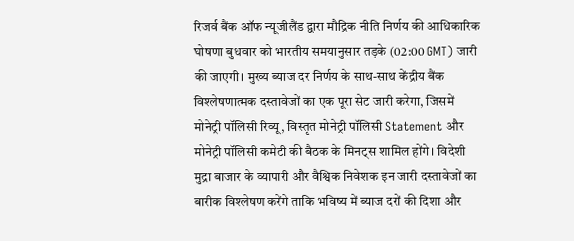रिजर्व बैंक ऑफ न्यूजीलैंड द्वारा मौद्रिक नीति निर्णय की आधिकारिक घोषणा बुधवार को भारतीय समयानुसार तड़के (02:00 GMT) जारी की जाएगी। मुख्य ब्याज दर निर्णय के साथ-साथ केंद्रीय बैंक विश्लेषणात्मक दस्तावेजों का एक पूरा सेट जारी करेगा, जिसमें मोनेट्री पॉलिसी रिव्यू, विस्तृत मोनेट्री पॉलिसी Statement और मोनेट्री पॉलिसी कमेटी की बैठक के मिनट्स शामिल होंगे। विदेशी मुद्रा बाजार के व्यापारी और वैश्विक निवेशक इन जारी दस्तावेजों का बारीक विश्लेषण करेंगे ताकि भविष्य में ब्याज दरों की दिशा और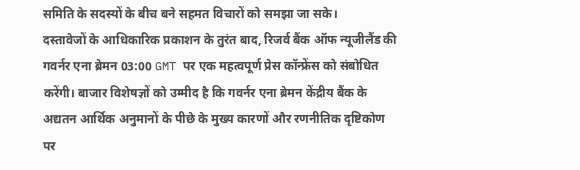समिति के सदस्यों के बीच बने सहमत विचारों को समझा जा सके।
दस्तावेजों के आधिकारिक प्रकाशन के तुरंत बाद, रिजर्व बैंक ऑफ न्यूजीलैंड की गवर्नर एना ब्रेमन 03:00 GMT पर एक महत्वपूर्ण प्रेस कॉन्फ्रेंस को संबोधित करेंगी। बाजार विशेषज्ञों को उम्मीद है कि गवर्नर एना ब्रेमन केंद्रीय बैंक के अद्यतन आर्थिक अनुमानों के पीछे के मुख्य कारणों और रणनीतिक दृष्टिकोण पर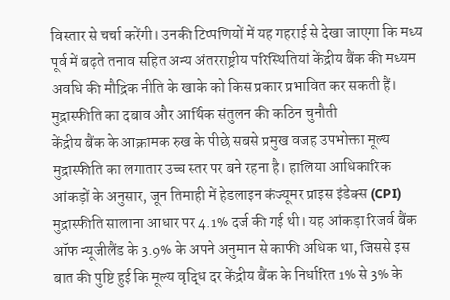विस्तार से चर्चा करेंगी। उनकी टिप्पणियों में यह गहराई से देखा जाएगा कि मध्य पूर्व में बढ़ते तनाव सहित अन्य अंतरराष्ट्रीय परिस्थितियां केंद्रीय बैंक की मध्यम अवधि की मौद्रिक नीति के खाके को किस प्रकार प्रभावित कर सकती हैं।
मुद्रास्फीति का दबाव और आर्थिक संतुलन की कठिन चुनौती
केंद्रीय बैंक के आक्रामक रुख के पीछे सबसे प्रमुख वजह उपभोक्ता मूल्य मुद्रास्फीति का लगातार उच्च स्तर पर बने रहना है। हालिया आधिकारिक आंकड़ों के अनुसार, जून तिमाही में हेडलाइन कंज्यूमर प्राइस इंडेक्स (CPI) मुद्रास्फीति सालाना आधार पर 4.1% दर्ज की गई थी। यह आंकड़ा रिजर्व बैंक ऑफ न्यूजीलैंड के 3.9% के अपने अनुमान से काफी अधिक था, जिससे इस बात की पुष्टि हुई कि मूल्य वृद्धि दर केंद्रीय बैंक के निर्धारित 1% से 3% के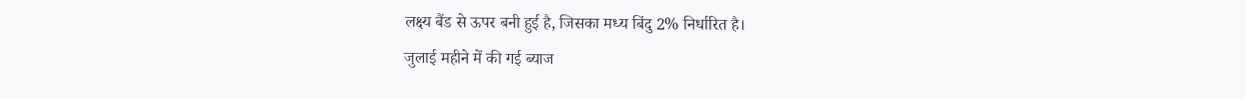लक्ष्य बैंड से ऊपर बनी हुई है, जिसका मध्य बिंदु 2% निर्धारित है।
जुलाई महीने में की गई ब्याज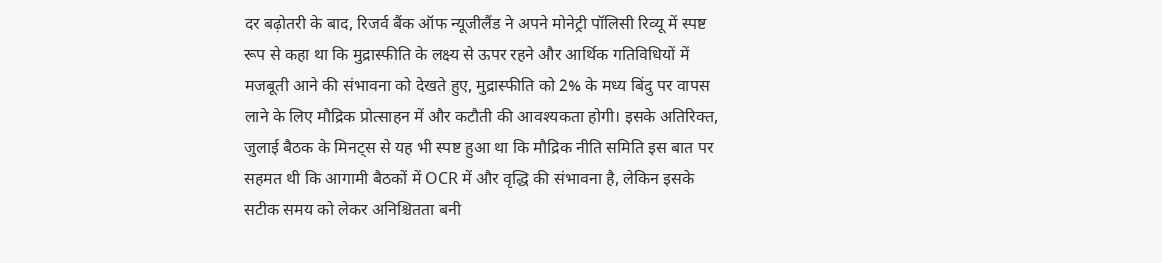दर बढ़ोतरी के बाद, रिजर्व बैंक ऑफ न्यूजीलैंड ने अपने मोनेट्री पॉलिसी रिव्यू में स्पष्ट रूप से कहा था कि मुद्रास्फीति के लक्ष्य से ऊपर रहने और आर्थिक गतिविधियों में मजबूती आने की संभावना को देखते हुए, मुद्रास्फीति को 2% के मध्य बिंदु पर वापस लाने के लिए मौद्रिक प्रोत्साहन में और कटौती की आवश्यकता होगी। इसके अतिरिक्त, जुलाई बैठक के मिनट्स से यह भी स्पष्ट हुआ था कि मौद्रिक नीति समिति इस बात पर सहमत थी कि आगामी बैठकों में OCR में और वृद्धि की संभावना है, लेकिन इसके सटीक समय को लेकर अनिश्चितता बनी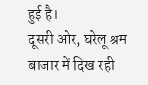हुई है।
दूसरी ओर, घरेलू श्रम बाजार में दिख रही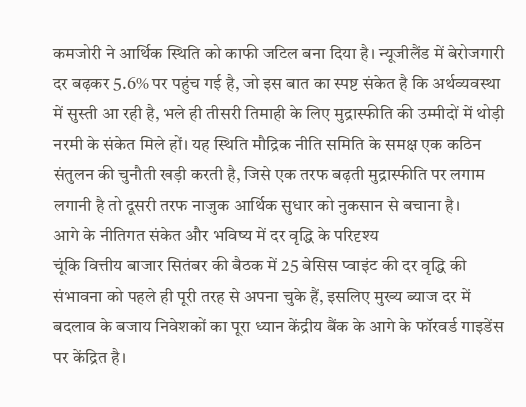कमजोरी ने आर्थिक स्थिति को काफी जटिल बना दिया है। न्यूजीलैंड में बेरोजगारी दर बढ़कर 5.6% पर पहुंच गई है, जो इस बात का स्पष्ट संकेत है कि अर्थव्यवस्था में सुस्ती आ रही है, भले ही तीसरी तिमाही के लिए मुद्रास्फीति की उम्मीदों में थोड़ी नरमी के संकेत मिले हों। यह स्थिति मौद्रिक नीति समिति के समक्ष एक कठिन संतुलन की चुनौती खड़ी करती है, जिसे एक तरफ बढ़ती मुद्रास्फीति पर लगाम लगानी है तो दूसरी तरफ नाजुक आर्थिक सुधार को नुकसान से बचाना है।
आगे के नीतिगत संकेत और भविष्य में दर वृद्धि के परिदृश्य
चूंकि वित्तीय बाजार सितंबर की बैठक में 25 बेसिस प्वाइंट की दर वृद्धि की संभावना को पहले ही पूरी तरह से अपना चुके हैं, इसलिए मुख्य ब्याज दर में बदलाव के बजाय निवेशकों का पूरा ध्यान केंद्रीय बैंक के आगे के फॉरवर्ड गाइडेंस पर केंद्रित है।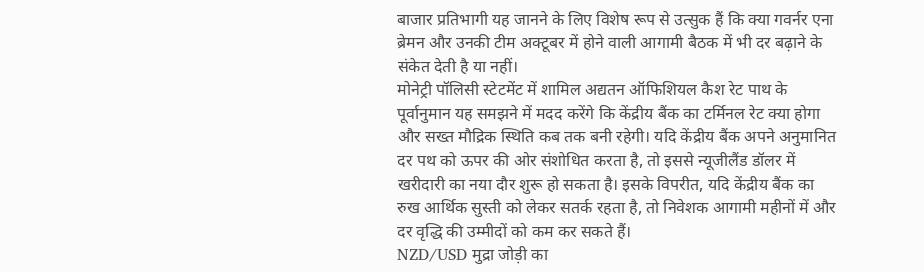बाजार प्रतिभागी यह जानने के लिए विशेष रूप से उत्सुक हैं कि क्या गवर्नर एना ब्रेमन और उनकी टीम अक्टूबर में होने वाली आगामी बैठक में भी दर बढ़ाने के संकेत देती है या नहीं।
मोनेट्री पॉलिसी स्टेटमेंट में शामिल अद्यतन ऑफिशियल कैश रेट पाथ के पूर्वानुमान यह समझने में मदद करेंगे कि केंद्रीय बैंक का टर्मिनल रेट क्या होगा और सख्त मौद्रिक स्थिति कब तक बनी रहेगी। यदि केंद्रीय बैंक अपने अनुमानित दर पथ को ऊपर की ओर संशोधित करता है, तो इससे न्यूजीलैंड डॉलर में खरीदारी का नया दौर शुरू हो सकता है। इसके विपरीत, यदि केंद्रीय बैंक का रुख आर्थिक सुस्ती को लेकर सतर्क रहता है, तो निवेशक आगामी महीनों में और दर वृद्धि की उम्मीदों को कम कर सकते हैं।
NZD/USD मुद्रा जोड़ी का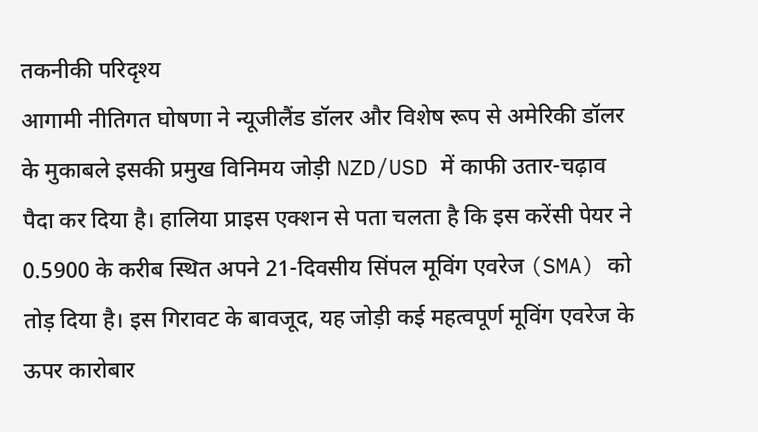तकनीकी परिदृश्य
आगामी नीतिगत घोषणा ने न्यूजीलैंड डॉलर और विशेष रूप से अमेरिकी डॉलर के मुकाबले इसकी प्रमुख विनिमय जोड़ी NZD/USD में काफी उतार-चढ़ाव पैदा कर दिया है। हालिया प्राइस एक्शन से पता चलता है कि इस करेंसी पेयर ने 0.5900 के करीब स्थित अपने 21-दिवसीय सिंपल मूविंग एवरेज (SMA) को तोड़ दिया है। इस गिरावट के बावजूद, यह जोड़ी कई महत्वपूर्ण मूविंग एवरेज के ऊपर कारोबार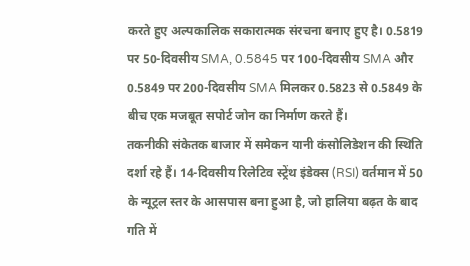करते हुए अल्पकालिक सकारात्मक संरचना बनाए हुए है। 0.5819 पर 50-दिवसीय SMA, 0.5845 पर 100-दिवसीय SMA और 0.5849 पर 200-दिवसीय SMA मिलकर 0.5823 से 0.5849 के बीच एक मजबूत सपोर्ट जोन का निर्माण करते हैं।
तकनीकी संकेतक बाजार में समेकन यानी कंसोलिडेशन की स्थिति दर्शा रहे हैं। 14-दिवसीय रिलेटिव स्ट्रेंथ इंडेक्स (RSI) वर्तमान में 50 के न्यूट्रल स्तर के आसपास बना हुआ है, जो हालिया बढ़त के बाद गति में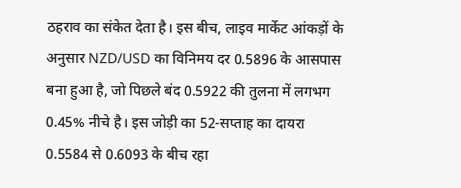ठहराव का संकेत देता है। इस बीच, लाइव मार्केट आंकड़ों के अनुसार NZD/USD का विनिमय दर 0.5896 के आसपास बना हुआ है, जो पिछले बंद 0.5922 की तुलना में लगभग 0.45% नीचे है। इस जोड़ी का 52-सप्ताह का दायरा 0.5584 से 0.6093 के बीच रहा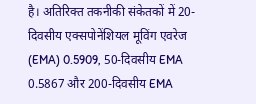है। अतिरिक्त तकनीकी संकेतकों में 20-दिवसीय एक्सपोनेंशियल मूविंग एवरेज (EMA) 0.5909, 50-दिवसीय EMA 0.5867 और 200-दिवसीय EMA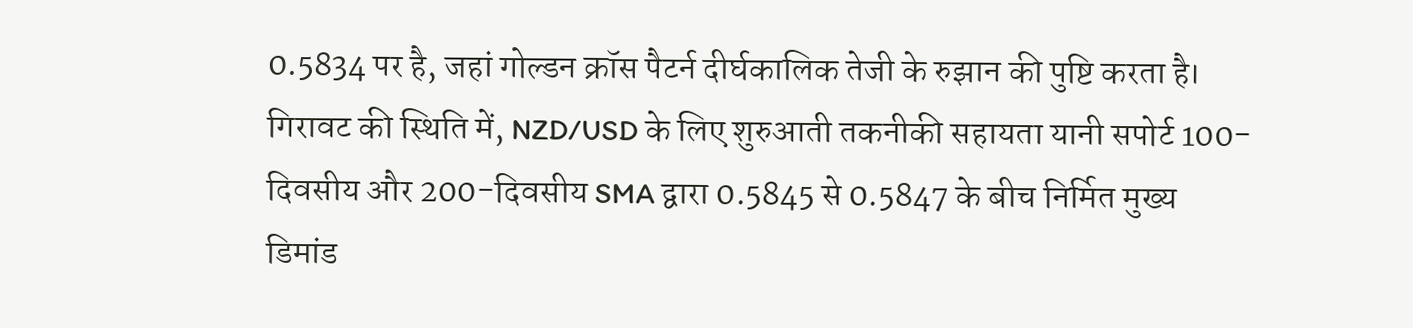0.5834 पर है, जहां गोल्डन क्रॉस पैटर्न दीर्घकालिक तेजी के रुझान की पुष्टि करता है।
गिरावट की स्थिति में, NZD/USD के लिए शुरुआती तकनीकी सहायता यानी सपोर्ट 100-दिवसीय और 200-दिवसीय SMA द्वारा 0.5845 से 0.5847 के बीच निर्मित मुख्य डिमांड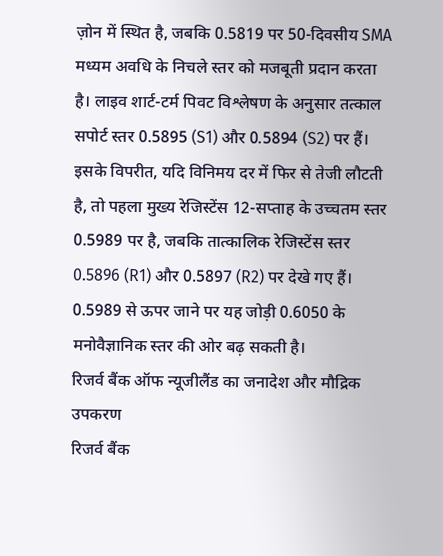ज़ोन में स्थित है, जबकि 0.5819 पर 50-दिवसीय SMA मध्यम अवधि के निचले स्तर को मजबूती प्रदान करता है। लाइव शार्ट-टर्म पिवट विश्लेषण के अनुसार तत्काल सपोर्ट स्तर 0.5895 (S1) और 0.5894 (S2) पर हैं। इसके विपरीत, यदि विनिमय दर में फिर से तेजी लौटती है, तो पहला मुख्य रेजिस्टेंस 12-सप्ताह के उच्चतम स्तर 0.5989 पर है, जबकि तात्कालिक रेजिस्टेंस स्तर 0.5896 (R1) और 0.5897 (R2) पर देखे गए हैं। 0.5989 से ऊपर जाने पर यह जोड़ी 0.6050 के मनोवैज्ञानिक स्तर की ओर बढ़ सकती है।
रिजर्व बैंक ऑफ न्यूजीलैंड का जनादेश और मौद्रिक उपकरण
रिजर्व बैंक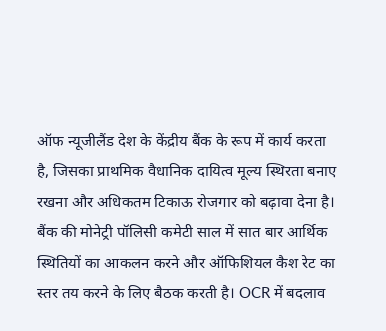ऑफ न्यूजीलैंड देश के केंद्रीय बैंक के रूप में कार्य करता है, जिसका प्राथमिक वैधानिक दायित्व मूल्य स्थिरता बनाए रखना और अधिकतम टिकाऊ रोजगार को बढ़ावा देना है। बैंक की मोनेट्री पॉलिसी कमेटी साल में सात बार आर्थिक स्थितियों का आकलन करने और ऑफिशियल कैश रेट का स्तर तय करने के लिए बैठक करती है। OCR में बदलाव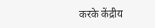करके केंद्रीय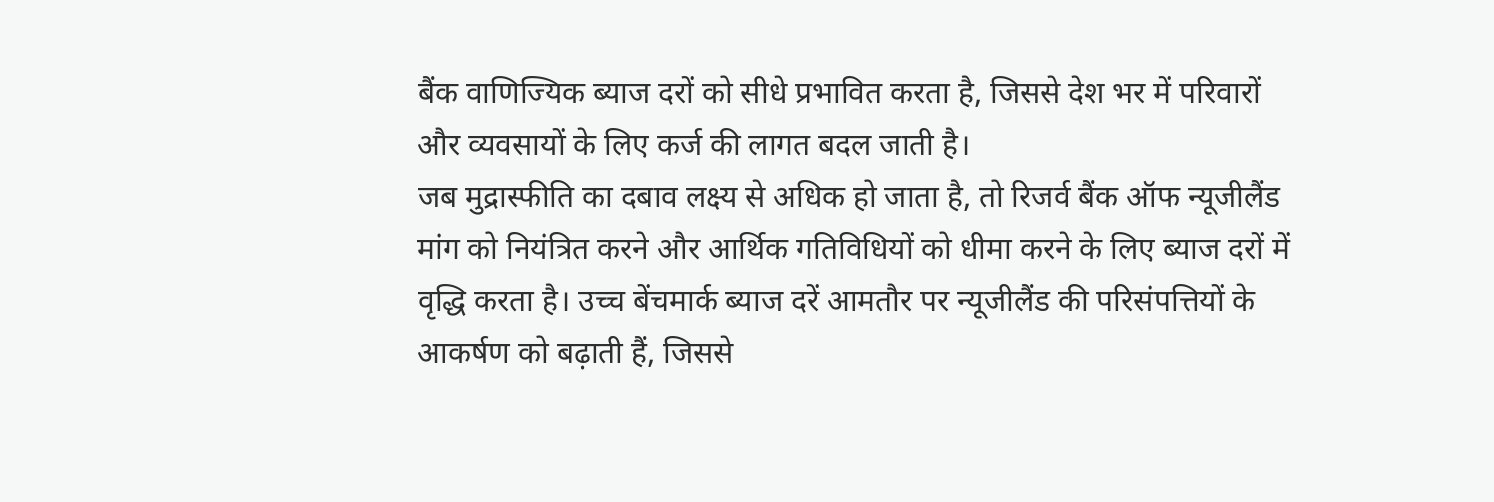बैंक वाणिज्यिक ब्याज दरों को सीधे प्रभावित करता है, जिससे देश भर में परिवारों और व्यवसायों के लिए कर्ज की लागत बदल जाती है।
जब मुद्रास्फीति का दबाव लक्ष्य से अधिक हो जाता है, तो रिजर्व बैंक ऑफ न्यूजीलैंड मांग को नियंत्रित करने और आर्थिक गतिविधियों को धीमा करने के लिए ब्याज दरों में वृद्धि करता है। उच्च बेंचमार्क ब्याज दरें आमतौर पर न्यूजीलैंड की परिसंपत्तियों के आकर्षण को बढ़ाती हैं, जिससे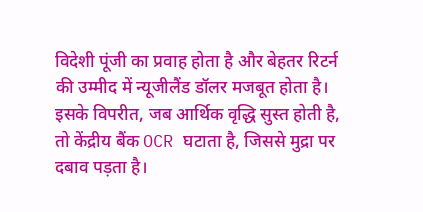विदेशी पूंजी का प्रवाह होता है और बेहतर रिटर्न की उम्मीद में न्यूजीलैंड डॉलर मजबूत होता है। इसके विपरीत, जब आर्थिक वृद्धि सुस्त होती है, तो केंद्रीय बैंक OCR घटाता है, जिससे मुद्रा पर दबाव पड़ता है।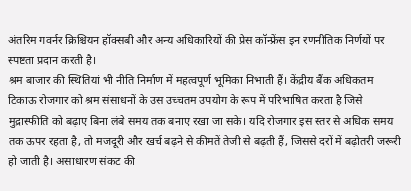अंतरिम गवर्नर क्रिश्चियन हॉक्सबी और अन्य अधिकारियों की प्रेस कॉन्फ्रेंस इन रणनीतिक निर्णयों पर स्पष्टता प्रदान करती है।
श्रम बाजार की स्थितियां भी नीति निर्माण में महत्वपूर्ण भूमिका निभाती हैं। केंद्रीय बैंक अधिकतम टिकाऊ रोजगार को श्रम संसाधनों के उस उच्चतम उपयोग के रूप में परिभाषित करता है जिसे मुद्रास्फीति को बढ़ाए बिना लंबे समय तक बनाए रखा जा सके। यदि रोजगार इस स्तर से अधिक समय तक ऊपर रहता है, तो मजदूरी और खर्च बढ़ने से कीमतें तेजी से बढ़ती हैं, जिससे दरों में बढ़ोतरी जरूरी हो जाती है। असाधारण संकट की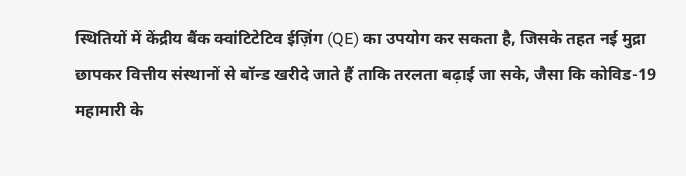स्थितियों में केंद्रीय बैंक क्वांटिटेटिव ईज़िंग (QE) का उपयोग कर सकता है, जिसके तहत नई मुद्रा छापकर वित्तीय संस्थानों से बॉन्ड खरीदे जाते हैं ताकि तरलता बढ़ाई जा सके, जैसा कि कोविड-19 महामारी के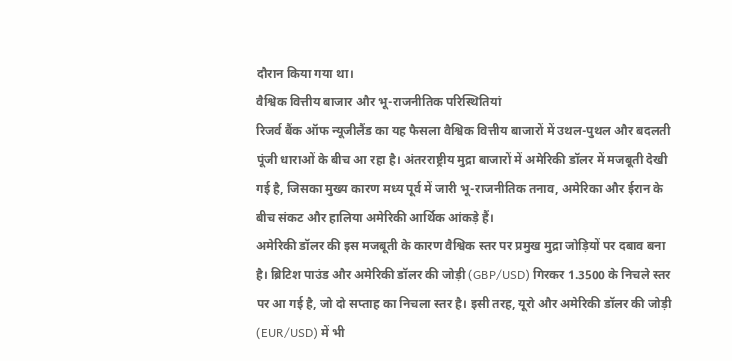दौरान किया गया था।
वैश्विक वित्तीय बाजार और भू-राजनीतिक परिस्थितियां
रिजर्व बैंक ऑफ न्यूजीलैंड का यह फैसला वैश्विक वित्तीय बाजारों में उथल-पुथल और बदलती पूंजी धाराओं के बीच आ रहा है। अंतरराष्ट्रीय मुद्रा बाजारों में अमेरिकी डॉलर में मजबूती देखी गई है, जिसका मुख्य कारण मध्य पूर्व में जारी भू-राजनीतिक तनाव, अमेरिका और ईरान के बीच संकट और हालिया अमेरिकी आर्थिक आंकड़े हैं।
अमेरिकी डॉलर की इस मजबूती के कारण वैश्विक स्तर पर प्रमुख मुद्रा जोड़ियों पर दबाव बना है। ब्रिटिश पाउंड और अमेरिकी डॉलर की जोड़ी (GBP/USD) गिरकर 1.3500 के निचले स्तर पर आ गई है, जो दो सप्ताह का निचला स्तर है। इसी तरह, यूरो और अमेरिकी डॉलर की जोड़ी (EUR/USD) में भी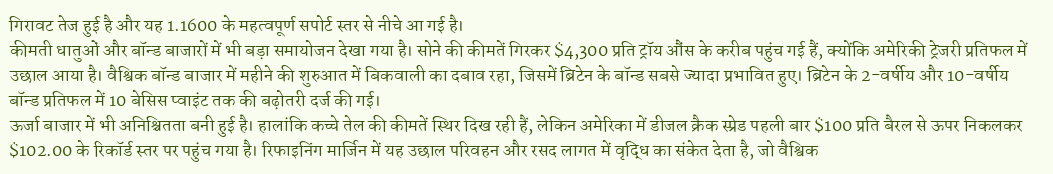गिरावट तेज हुई है और यह 1.1600 के महत्वपूर्ण सपोर्ट स्तर से नीचे आ गई है।
कीमती धातुओं और बॉन्ड बाजारों में भी बड़ा समायोजन देखा गया है। सोने की कीमतें गिरकर $4,300 प्रति ट्रॉय औंस के करीब पहुंच गई हैं, क्योंकि अमेरिकी ट्रेजरी प्रतिफल में उछाल आया है। वैश्विक बॉन्ड बाजार में महीने की शुरुआत में बिकवाली का दबाव रहा, जिसमें ब्रिटेन के बॉन्ड सबसे ज्यादा प्रभावित हुए। ब्रिटेन के 2-वर्षीय और 10-वर्षीय बॉन्ड प्रतिफल में 10 बेसिस प्वाइंट तक की बढ़ोतरी दर्ज की गई।
ऊर्जा बाजार में भी अनिश्चितता बनी हुई है। हालांकि कच्चे तेल की कीमतें स्थिर दिख रही हैं, लेकिन अमेरिका में डीजल क्रैक स्प्रेड पहली बार $100 प्रति बैरल से ऊपर निकलकर $102.00 के रिकॉर्ड स्तर पर पहुंच गया है। रिफाइनिंग मार्जिन में यह उछाल परिवहन और रसद लागत में वृद्धि का संकेत देता है, जो वैश्विक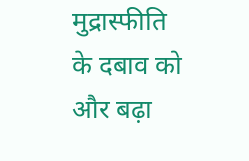मुद्रास्फीति के दबाव को और बढ़ा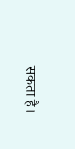सकता है।